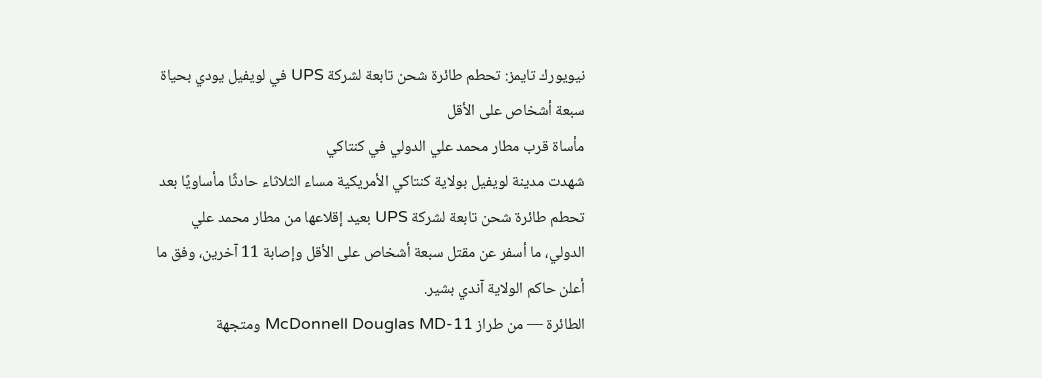نيويورك تايمز: تحطم طائرة شحن تابعة لشركة UPS في لويفيل يودي بحياة سبعة أشخاص على الأقل
مأساة قرب مطار محمد علي الدولي في كنتاكي
شهدت مدينة لويفيل بولاية كنتاكي الأمريكية مساء الثلاثاء حادثًا مأساويًا بعد تحطم طائرة شحن تابعة لشركة UPS بعيد إقلاعها من مطار محمد علي الدولي، ما أسفر عن مقتل سبعة أشخاص على الأقل وإصابة 11 آخرين، وفق ما أعلن حاكم الولاية آندي بشير.
الطائرة — من طراز McDonnell Douglas MD-11 ومتجهة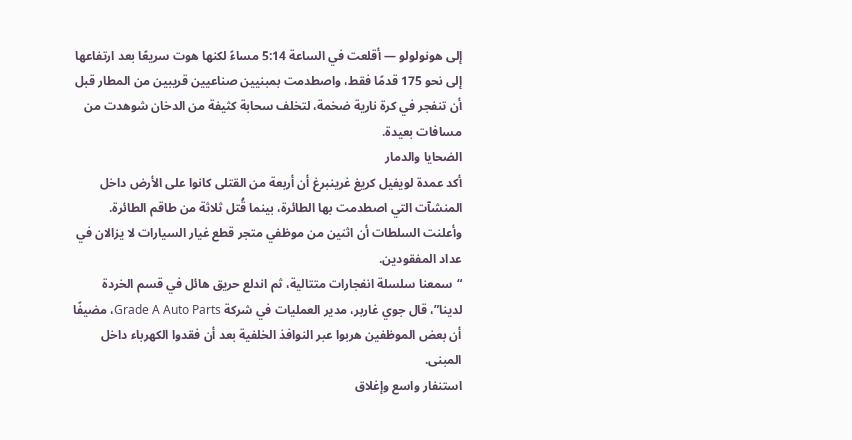إلى هونولولو — أقلعت في الساعة 5:14 مساءً لكنها هوت سريعًا بعد ارتفاعها إلى نحو 175 قدمًا فقط، واصطدمت بمبنيين صناعيين قريبين من المطار قبل أن تنفجر في كرة نارية ضخمة، لتخلف سحابة كثيفة من الدخان شوهدت من مسافات بعيدة.
الضحايا والدمار
أكد عمدة لويفيل كريغ غرينبرغ أن أربعة من القتلى كانوا على الأرض داخل المنشآت التي اصطدمت بها الطائرة، بينما قُتل ثلاثة من طاقم الطائرة.
وأعلنت السلطات أن اثنين من موظفي متجر قطع غيار السيارات لا يزالان في عداد المفقودين.
“سمعنا سلسلة انفجارات متتالية، ثم اندلع حريق هائل في قسم الخردة لدينا”، قال جوي غاربر، مدير العمليات في شركة Grade A Auto Parts، مضيفًا أن بعض الموظفين هربوا عبر النوافذ الخلفية بعد أن فقدوا الكهرباء داخل المبنى.
استنفار واسع وإغلاق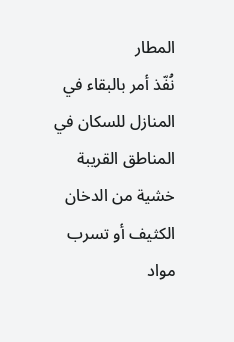المطار
نُفّذ أمر بالبقاء في المنازل للسكان في المناطق القريبة خشية من الدخان الكثيف أو تسرب مواد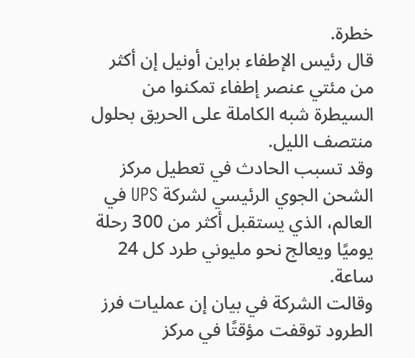خطرة.
قال رئيس الإطفاء براين أونيل إن أكثر من مئتي عنصر إطفاء تمكنوا من السيطرة شبه الكاملة على الحريق بحلول منتصف الليل.
وقد تسبب الحادث في تعطيل مركز الشحن الجوي الرئيسي لشركة UPS في العالم، الذي يستقبل أكثر من 300 رحلة يوميًا ويعالج نحو مليوني طرد كل 24 ساعة.
وقالت الشركة في بيان إن عمليات فرز الطرود توقفت مؤقتًا في مركز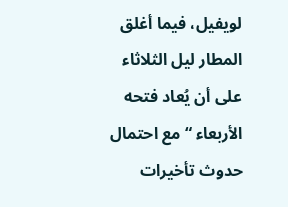لويفيل، فيما أغلق المطار ليل الثلاثاء على أن يُعاد فتحه الأربعاء “مع احتمال حدوث تأخيرات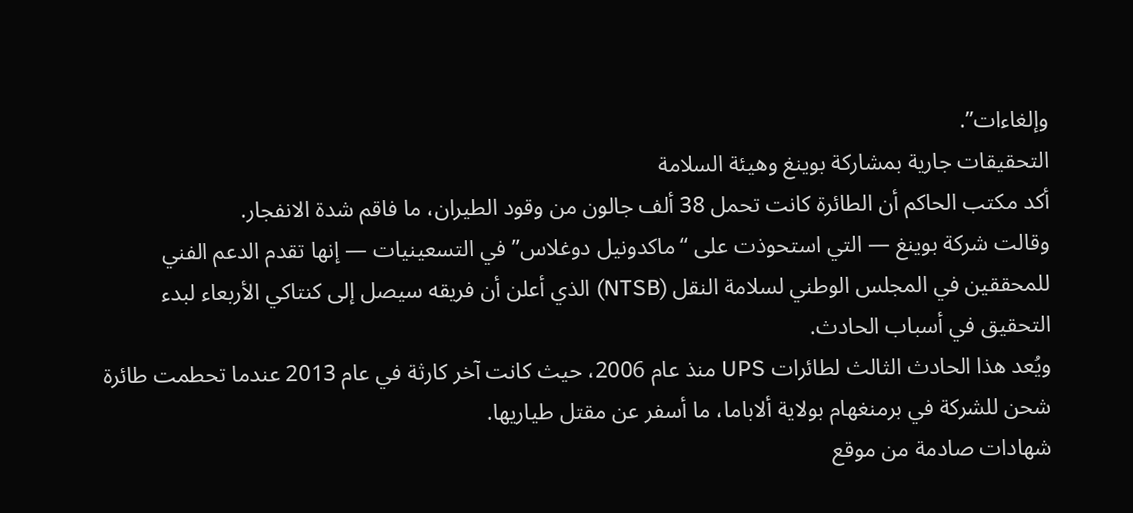وإلغاءات”.
التحقيقات جارية بمشاركة بوينغ وهيئة السلامة
أكد مكتب الحاكم أن الطائرة كانت تحمل 38 ألف جالون من وقود الطيران، ما فاقم شدة الانفجار.
وقالت شركة بوينغ — التي استحوذت على “ماكدونيل دوغلاس” في التسعينيات — إنها تقدم الدعم الفني للمحققين في المجلس الوطني لسلامة النقل (NTSB) الذي أعلن أن فريقه سيصل إلى كنتاكي الأربعاء لبدء التحقيق في أسباب الحادث.
ويُعد هذا الحادث الثالث لطائرات UPS منذ عام 2006، حيث كانت آخر كارثة في عام 2013 عندما تحطمت طائرة شحن للشركة في برمنغهام بولاية ألاباما، ما أسفر عن مقتل طياريها.
شهادات صادمة من موقع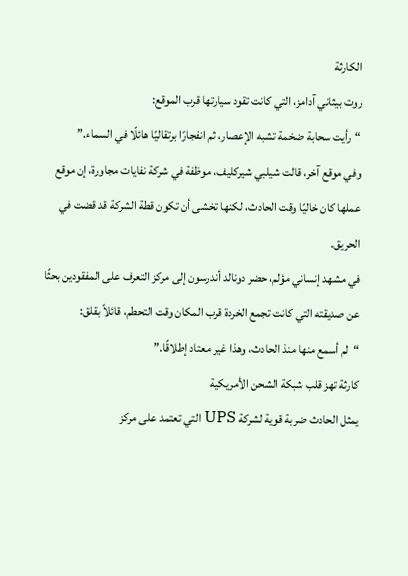الكارثة
روت بيثاني آدامز، التي كانت تقود سيارتها قرب الموقع:
“رأيت سحابة ضخمة تشبه الإعصار، ثم انفجارًا برتقاليًا هائلًا في السماء.”
وفي موقع آخر، قالت شيلبي شيركليف، موظفة في شركة نفايات مجاورة، إن موقع عملها كان خاليًا وقت الحادث، لكنها تخشى أن تكون قطة الشركة قد قضت في الحريق.
في مشهد إنساني مؤلم، حضر دونالد أندرسون إلى مركز التعرف على المفقودين بحثًا عن صديقته التي كانت تجمع الخردة قرب المكان وقت التحطم، قائلاً بقلق:
“لم أسمع منها منذ الحادث، وهذا غير معتاد إطلاقًا.”
كارثة تهز قلب شبكة الشحن الأمريكية
يمثل الحادث ضربة قوية لشركة UPS التي تعتمد على مركز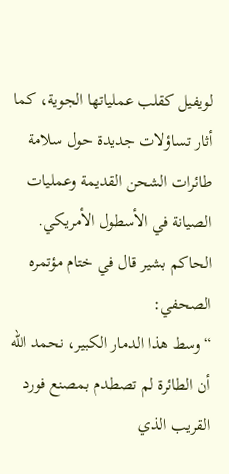لويفيل كقلب عملياتها الجوية، كما أثار تساؤلات جديدة حول سلامة طائرات الشحن القديمة وعمليات الصيانة في الأسطول الأمريكي.
الحاكم بشير قال في ختام مؤتمره الصحفي:
“وسط هذا الدمار الكبير، نحمد الله أن الطائرة لم تصطدم بمصنع فورد القريب الذي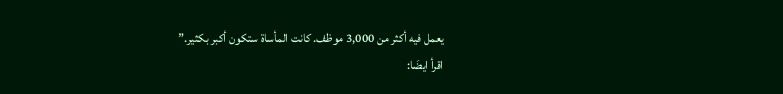يعمل فيه أكثر من 3,000 موظف. كانت المأساة ستكون أكبر بكثير.”
اقرأ ايضَا: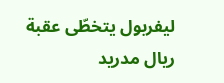ليفربول يتخطّى عقبة ريال مدريد